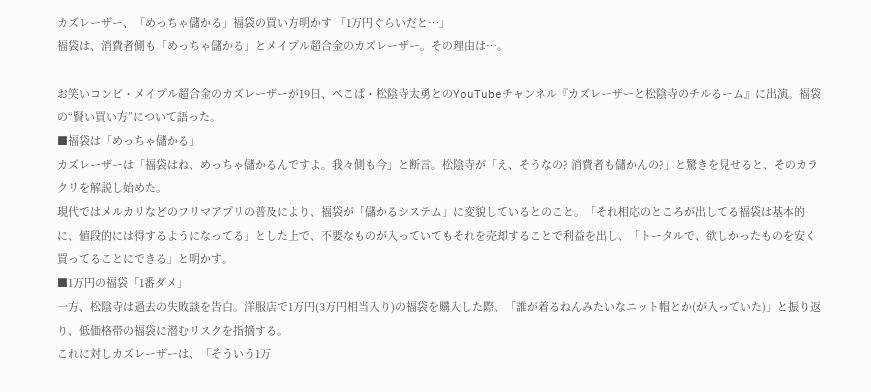カズレーザー、「めっちゃ儲かる」福袋の買い方明かす 「1万円ぐらいだと…」
福袋は、消費者側も「めっちゃ儲かる」とメイプル超合金のカズレーザー。その理由は…。

お笑いコンビ・メイプル超合金のカズレーザーが19日、ぺこぱ・松陰寺太勇とのYouTubeチャンネル『カズレーザーと松陰寺のチルるーム』に出演。福袋の“賢い買い方”について語った。
■福袋は「めっちゃ儲かる」
カズレーザーは「福袋はね、めっちゃ儲かるんですよ。我々側も今」と断言。松陰寺が「え、そうなの? 消費者も儲かんの?」と驚きを見せると、そのカラクリを解説し始めた。
現代ではメルカリなどのフリマアプリの普及により、福袋が「儲かるシステム」に変貌しているとのこと。「それ相応のところが出してる福袋は基本的に、値段的には得するようになってる」とした上で、不要なものが入っていてもそれを売却することで利益を出し、「トータルで、欲しかったものを安く買ってることにできる」と明かす。
■1万円の福袋「1番ダメ」
一方、松陰寺は過去の失敗談を告白。洋服店で1万円(3万円相当入り)の福袋を購入した際、「誰が着るねんみたいなニット帽とか(が入っていた)」と振り返り、低価格帯の福袋に潜むリスクを指摘する。
これに対しカズレーザーは、「そういう1万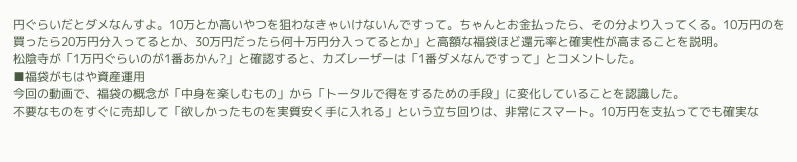円ぐらいだとダメなんすよ。10万とか高いやつを狙わなきゃいけないんですって。ちゃんとお金払ったら、その分より入ってくる。10万円のを買ったら20万円分入ってるとか、30万円だったら何十万円分入ってるとか」と高額な福袋ほど還元率と確実性が高まることを説明。
松陰寺が「1万円ぐらいのが1番あかん?」と確認すると、カズレーザーは「1番ダメなんですって」とコメントした。
■福袋がもはや資産運用
今回の動画で、福袋の概念が「中身を楽しむもの」から「トータルで得をするための手段」に変化していることを認識した。
不要なものをすぐに売却して「欲しかったものを実質安く手に入れる」という立ち回りは、非常にスマート。10万円を支払ってでも確実な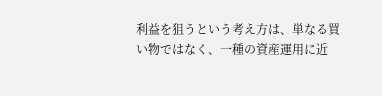利益を狙うという考え方は、単なる買い物ではなく、一種の資産運用に近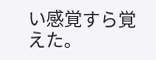い感覚すら覚えた。